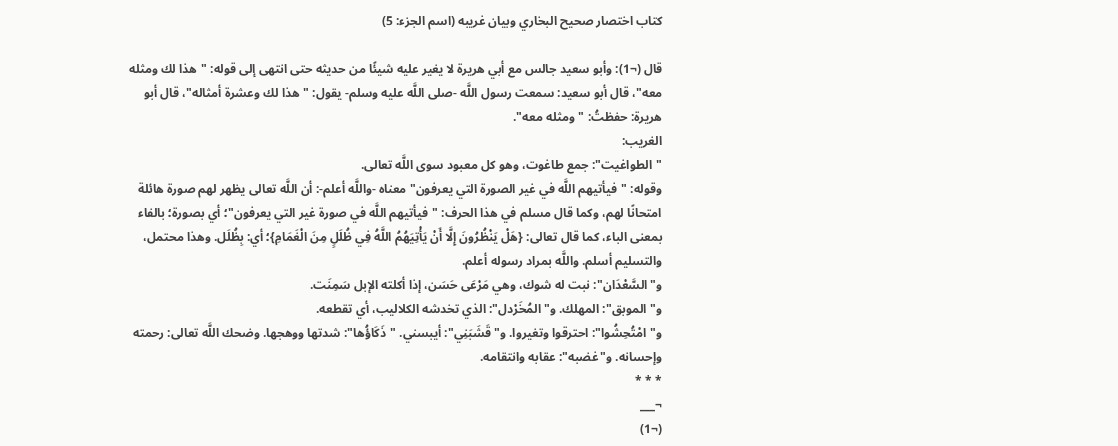كتاب اختصار صحيح البخاري وبيان غريبه (اسم الجزء: 5)

قال (¬1): وأبو سعيد جالس مع أبي هريرة لا يغير عليه شيئًا من حديثه حتى انتهى إلى قوله: "هذا لك ومثله معه"، قال أبو سعيد: سمعت رسول اللَّه -صلى اللَّه عليه وسلم- يقول: "هذا لك وعشرة أمثاله"، قال أبو هريرة: حفظتُ: "ومثله معه".
الغريب:
"الطواغيت": جمع طاغوت، وهو كل معبود سوى اللَّه تعالى.
وقوله: "فيأتيهم اللَّه في غير الصورة التي يعرفون" معناه -واللَّه أعلم-: أن اللَّه تعالى يظهر لهم صورة هائلة امتحانًا لهم، وكما قال مسلم في هذا الحرف: "فيأتيهم اللَّه في صورة غير التي يعرفون"؛ أي بصورة؛ بالفاء بمعنى الباء، كما قال تعالى: {هَلْ يَنْظُرُونَ إِلَّا أَنْ يَأْتِيَهُمُ اللَّهُ فِي ظُلَلٍ مِنَ الْغَمَامِ}؛ أي: بِظُلَل. وهذا محتمل، والتسليم أسلم. واللَّه بمراد رسوله أعلم.
و"السَّعْدَان": نبت له شوك، وهي مَرْعَى حَسَن، إذا أكلته الإبل سَمِنَت.
و"الموبق": المهلك. و"المُخَرْدل": الذي تخدشه الكلاليب، أي تقطعه.
و"امْتُحِشُوا": احترقوا وتغيروا. و"قَشَبَنِي": أيبسني. "ذَكَاؤُها": شدتها ووهجها. وضحك اللَّه تعالى: رحمته وإحسانه. و"غضبه": عقابه وانتقامه.
* * *
¬___
(¬1)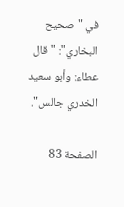في "صحيح البخاري": "قال عطاء: وأبو سعيد الخدري جالس".

الصفحة 83